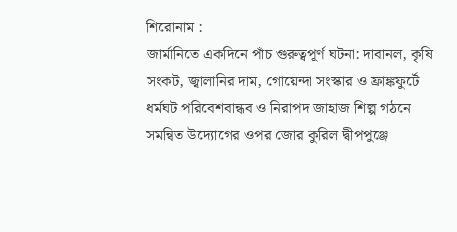শিরোনাম :
জার্মানিতে একদিনে পাঁচ গুরুত্বপূর্ণ ঘটনা: দাবানল, কৃষি সংকট, জ্বালানির দাম, গোয়েন্দা সংস্কার ও ফ্রাঙ্কফুর্টে ধর্মঘট পরিবেশবান্ধব ও নিরাপদ জাহাজ শিল্প গঠনে সমন্বিত উদ্যোগের ওপর জোর কুরিল দ্বীপপুঞ্জে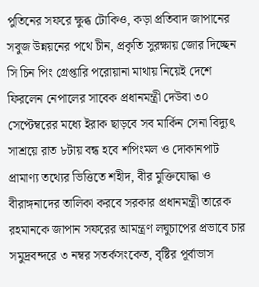পুতিনের সফরে ক্ষুব্ধ টোকিও, কড়া প্রতিবাদ জাপানের সবুজ উন্নয়নের পথে চীন, প্রকৃতি সুরক্ষায় জোর দিচ্ছেন সি চিন পিং গ্রেপ্তারি পরোয়ানা মাথায় নিয়েই দেশে ফিরলেন নেপালের সাবেক প্রধানমন্ত্রী দেউবা ৩০ সেপ্টেম্বরের মধ্যে ইরাক ছাড়বে সব মার্কিন সেনা বিদ্যুৎ সাশ্রয়ে রাত ৮টায় বন্ধ হবে শপিংমল ও দোকানপাট প্রামাণ্য তথ্যের ভিত্তিতে শহীদ, বীর মুক্তিযোদ্ধা ও বীরাঙ্গনাদের তালিকা করবে সরকার প্রধানমন্ত্রী তারেক রহমানকে জাপান সফরের আমন্ত্রণ লঘুচাপের প্রভাবে চার সমুদ্রবন্দরে ৩ নম্বর সতর্কসংকেত, বৃষ্টির পূর্বাভাস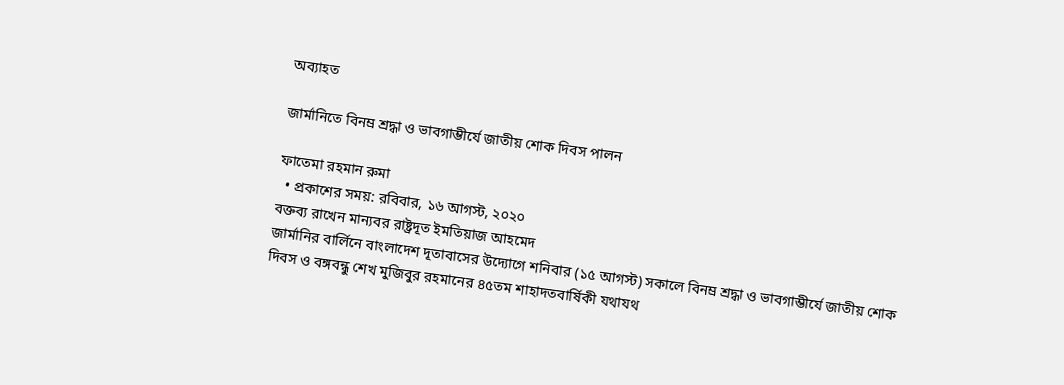অব্যাহত

জার্মানিতে বিনম্র শ্রদ্ধা ও ভাবগাম্ভীর্যে জাতীয় শোক দিবস পালন

ফাতেমা রহমান রুমা
  • প্রকাশের সময়: রবিবার, ১৬ আগস্ট, ২০২০
বক্তব্য রাখেন মান্যবর রাষ্ট্রদূত ইমতিয়াজ আহমেদ
জার্মানির বার্লিনে বাংলাদেশ দূতাবাসের উদ্যোগে শনিবার (১৫ আগস্ট) সকালে বিনম্র শ্রদ্ধা ও ভাবগাম্ভীর্যে জাতীয় শোক দিবস ও বঙ্গবন্ধু শেখ মুজিবুর রহমানের ৪৫তম শাহাদতবার্ষিকী যথাযথ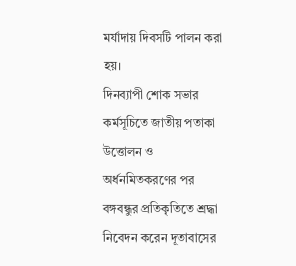মর্যাদায় দিবসটি পালন করা হয়।
দিনব্যাপী শোক সভার কর্মসূচিতে জাতীয় পতাকা উত্তোলন ও অর্ধনমিতকরণের পর বঙ্গবন্ধুর প্রতিকৃতিতে শ্রদ্ধা নিবেদন করেন দূতাবাসের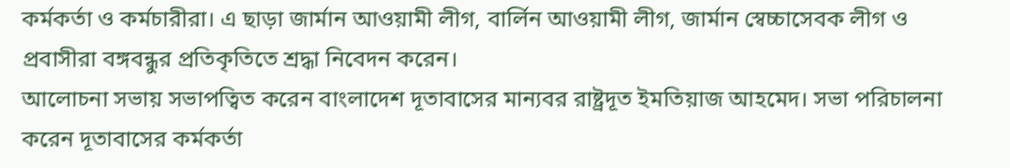কর্মকর্তা ও কর্মচারীরা। এ ছাড়া জার্মান আওয়ামী লীগ, বার্লিন আওয়ামী লীগ, জার্মান স্বেচ্চাসেবক লীগ ও প্রবাসীরা বঙ্গবন্ধুর প্রতিকৃতিতে শ্রদ্ধা নিবেদন করেন।
আলোচনা সভায় সভাপত্বিত করেন বাংলাদেশ দূতাবাসের মান্যবর রাষ্ট্রদূত ইমতিয়াজ আহমেদ। সভা পরিচালনা করেন দূতাবাসের কর্মকর্তা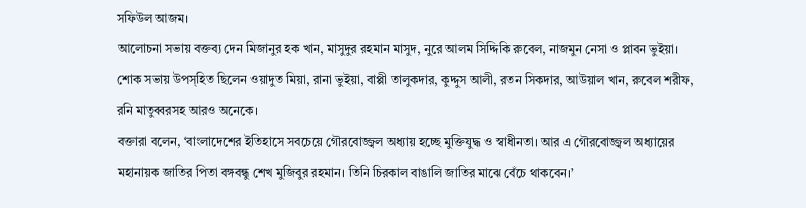সফিউল আজম।
আলোচনা সভায় বক্তব্য দেন মিজানুর হক খান, মাসুদুর রহমান মাসুদ, নুরে আলম সিদ্দিকি রুবেল, নাজমুন নেসা ও প্লাবন ভুইয়া।
শোক সভায় উপস্হিত ছিলেন ওয়াদুত মিয়া, রানা ভুইয়া, বাপ্পী তালুকদার, কুদ্দুস আলী, রতন সিকদার, আউয়াল খান, রুবেল শরীফ, রনি মাতুব্বরসহ আরও অনেকে।
বক্তারা বলেন, ‘বাংলাদেশের ইতিহাসে সবচেয়ে গৌরবোজ্জ্বল অধ্যায় হচ্ছে মুক্তিযুদ্ধ ও স্বাধীনতা। আর এ গৌরবোজ্জ্বল অধ্যায়ের মহানায়ক জাতির পিতা বঙ্গবন্ধু শেখ মুজিবুর রহমান। তিনি চিরকাল বাঙালি জাতির মাঝে বেঁচে থাকবেন।’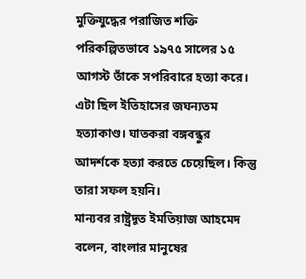মুক্তিযুদ্ধের পরাজিত শক্তি পরিকল্পিতভাবে ১৯৭৫ সালের ১৫ আগস্ট তাঁকে সপরিবারে হত্যা করে। এটা ছিল ইতিহাসের জঘন্যতম হত্যাকাণ্ড। ঘাতকরা বঙ্গবন্ধুর আদর্শকে হত্যা করতে চেয়েছিল। কিন্তু তারা সফল হয়নি।
মান্যবর রাষ্ট্রদূত ইমতিয়াজ আহমেদ বলেন, বাংলার মানুষের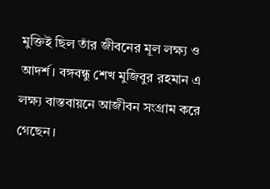মুক্তিই ছিল তাঁর জীবনের মূল লক্ষ্য ও আদর্শ। বঙ্গবন্ধু শেখ মুজিবুর রহমান এ লক্ষ্য বাস্তবায়নে আজীবন সংগ্রাম করে গেছেন।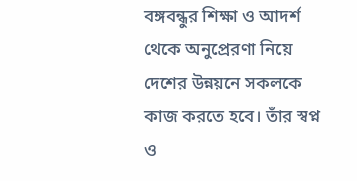বঙ্গবন্ধুর শিক্ষা ও আদর্শ থেকে অনুপ্রেরণা নিয়ে দেশের উন্নয়নে সকলকে কাজ করতে হবে। তাঁর স্বপ্ন ও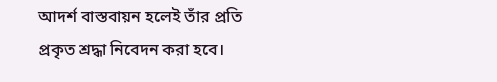আদর্শ বাস্তবায়ন হলেই তাঁর প্রতি প্রকৃত শ্রদ্ধা নিবেদন করা হবে।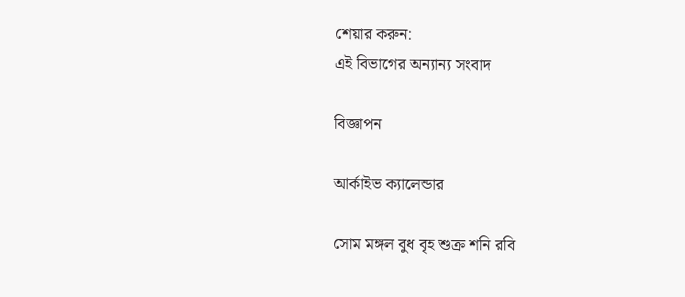শেয়ার করুন:
এই বিভাগের অন্যান্য সংবাদ

বিজ্ঞাপন

আর্কাইভ ক্যালেন্ডার

সোম মঙ্গল বুধ বৃহ শুক্র শনি রবি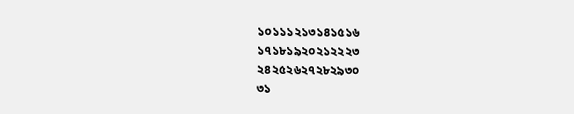১০১১১২১৩১৪১৫১৬
১৭১৮১৯২০২১২২২৩
২৪২৫২৬২৭২৮২৯৩০
৩১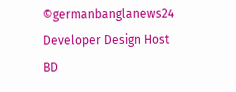©germanbanglanews24
Developer Design Host BD